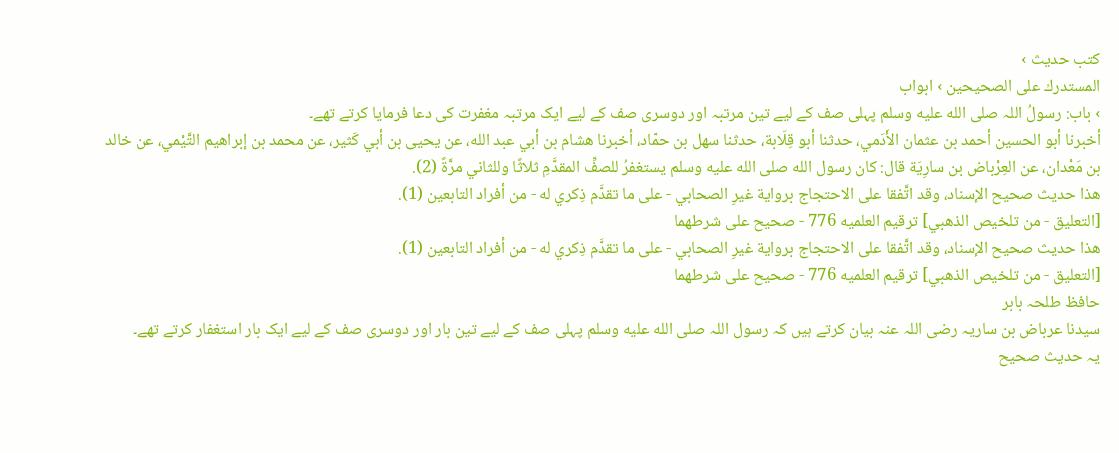کتب حدیث ›
المستدرك على الصحيحين › ابواب
› باب: رسولُ اللہ صلى الله عليه وسلم پہلی صف کے لیے تین مرتبہ اور دوسری صف کے لیے ایک مرتبہ مغفرت کی دعا فرمایا کرتے تھے۔
أخبرنا أبو الحسين أحمد بن عثمان الأَدَمي، حدثنا أبو قِلَابة، حدثنا سهل بن حمّاد، أخبرنا هشام بن أبي عبد الله، عن يحيى بن أبي كَثير، عن محمد بن إبراهيم التَّيْمي، عن خالد بن مَعْدان، عن العِرْباض بن سارِيَة قال: كان رسول الله صلى الله عليه وسلم يستغفرُ للصفِّ المقدَّمِ ثلاثًا وللثاني مرَّةً (2).
هذا حديث صحيح الإسناد، وقد اتَّفقا على الاحتجاج برواية غيرِ الصحابي - على ما تقدَّم ذِكري له - من أفراد التابعين (1).
[التعليق - من تلخيص الذهبي] ترقيم العلميه 776 - صحيح على شرطهما
هذا حديث صحيح الإسناد، وقد اتَّفقا على الاحتجاج برواية غيرِ الصحابي - على ما تقدَّم ذِكري له - من أفراد التابعين (1).
[التعليق - من تلخيص الذهبي] ترقيم العلميه 776 - صحيح على شرطهما
حافظ طلحہ بابر
سیدنا عرباض بن ساریہ رضی اللہ عنہ بیان کرتے ہیں کہ رسول اللہ صلى الله عليه وسلم پہلی صف کے لیے تین بار اور دوسری صف کے لیے ایک بار استغفار کرتے تھے۔
یہ حدیث صحیح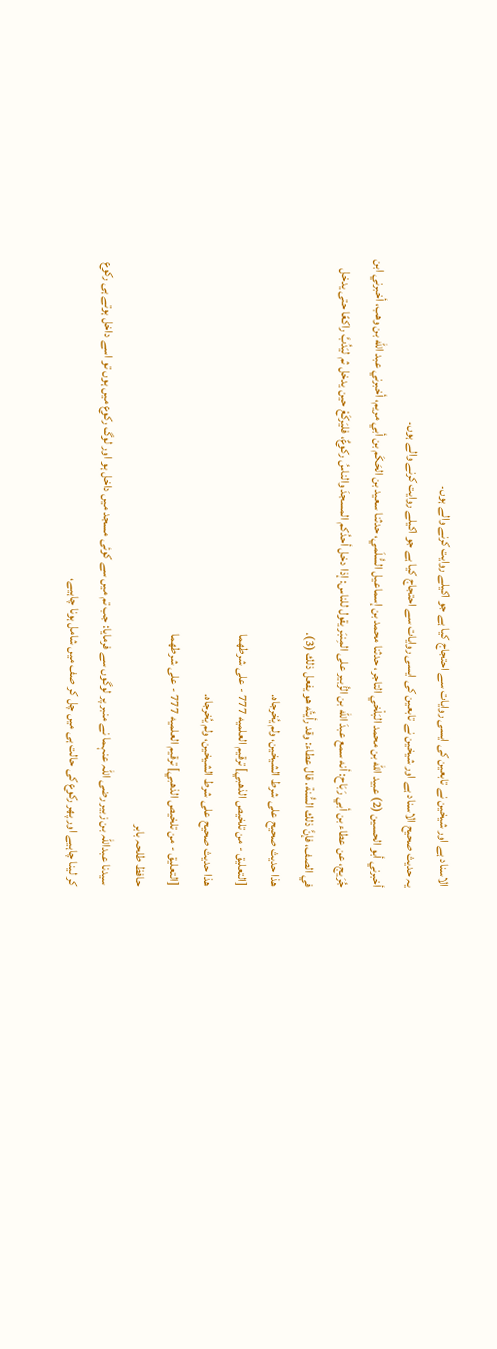الاسناد ہے اور شیخین نے تابعین کی ایسی روایات سے احتجاج کیا ہے جو اکیلے روایت کرنے والے ہوں۔
یہ حدیث صحیح الاسناد ہے اور شیخین نے تابعین کی ایسی روایات سے احتجاج کیا ہے جو اکیلے روایت کرنے والے ہوں۔
أخبرني أبو الحسين (2) عبيد الله بن محمد البَلْخي التاجر، حدثنا محمد بن إسماعيل السُّلَمي، حدثنا سعيد بن الحَكَم بن أبي مريم، أخبرني عبد الله بن وهب، أخبرني ابن جُرَيج، عن عطاء بن أبي رَبَاح: أنه سمع عبدَ الله بن الزُّبير على المِنبَر يقول للناس: إذا دخل أحدُكم المسجدَ والناسُ ركوعٌ، فليَركَعْ حين يدخل ثم ليَدُبَّ راكعًا حتى يدخل في الصف، فإنَّ ذلك السُّنة. قال عطاء: وقد رأيتُه هو يفعل ذلك (3).
هذا حديث صحيح على شرط الشيخين، ولم يُخرجاه.
[التعليق - من تلخيص الذهبي] ترقيم العلميه 777 - على شرطهما
هذا حديث صحيح على شرط الشيخين، ولم يُخرجاه.
[التعليق - من تلخيص الذهبي] ترقيم العلميه 777 - على شرطهما
حافظ طلحہ بابر
سیدنا عبداللہ بن زبیر رضی اللہ عنہما نے منبر پر لوگوں سے فرمایا: جب تم میں سے کوئی مسجد میں داخل ہو اور لوگ رکوع میں ہوں تو اسے داخل ہوتے ہی رکوع کر لینا چاہیے اور پھر رکوع کی حالت ہی میں چل کر صف میں شامل ہونا چاہیے،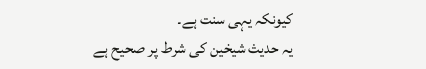کیونکہ یہی سنت ہے۔
یہ حدیث شیخین کی شرط پر صحیح ہے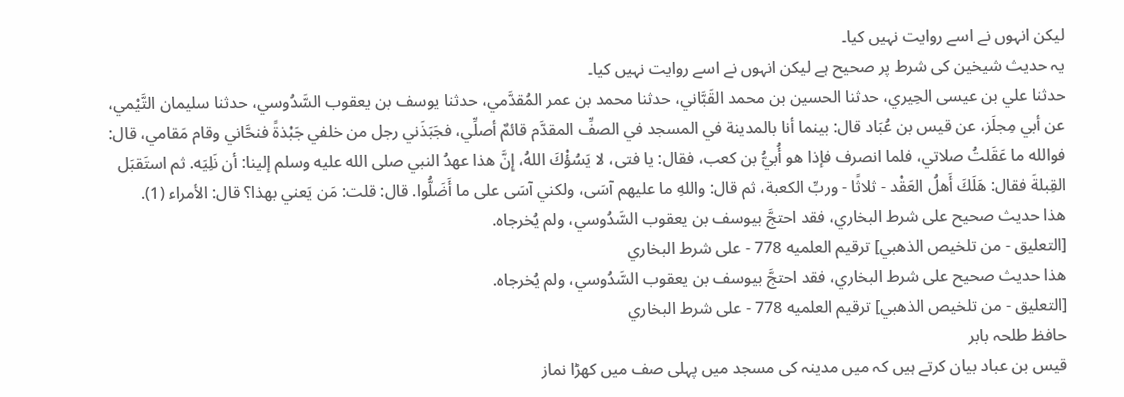لیکن انہوں نے اسے روایت نہیں کیا۔
یہ حدیث شیخین کی شرط پر صحیح ہے لیکن انہوں نے اسے روایت نہیں کیا۔
حدثنا علي بن عيسى الحِيري، حدثنا الحسين بن محمد القَبَّاني، حدثنا محمد بن عمر المُقدَّمي، حدثنا يوسف بن يعقوب السَّدُوسي، حدثنا سليمان التَّيْمي، عن أبي مِجلَز، عن قيس بن عُبَاد قال: بينما أنا بالمدينة في المسجد في الصفِّ المقدَّم قائمٌ أصلِّي، فجَبَذَني رجل من خلفي جَبْذةً فنحَّاني وقام مَقامي، قال: فوالله ما عَقَلتُ صلاتي، فلما انصرف فإذا هو أُبيُّ بن كعب، فقال: يا فتى، لا يَسُؤْكَ اللهُ، إِنَّ هذا عهدُ النبي صلى الله عليه وسلم إلينا: أن نَلِيَه. ثم استَقبَل القِبلةَ فقال: هَلَكَ أَهلُ العَقْد - ثلاثًا - وربِّ الكعبة، ثم قال: واللهِ ما عليهم آسَى، ولكني آسَى على ما أَضَلُّوا. قال: قلت: مَن يَعني بهذا؟ قال: الأمراء (1).
هذا حديث صحيح على شرط البخاري، فقد احتجَّ بيوسف بن يعقوب السَّدُوسي، ولم يُخرجاه.
[التعليق - من تلخيص الذهبي] ترقيم العلميه 778 - على شرط البخاري
هذا حديث صحيح على شرط البخاري، فقد احتجَّ بيوسف بن يعقوب السَّدُوسي، ولم يُخرجاه.
[التعليق - من تلخيص الذهبي] ترقيم العلميه 778 - على شرط البخاري
حافظ طلحہ بابر
قیس بن عباد بیان کرتے ہیں کہ میں مدینہ کی مسجد میں پہلی صف میں کھڑا نماز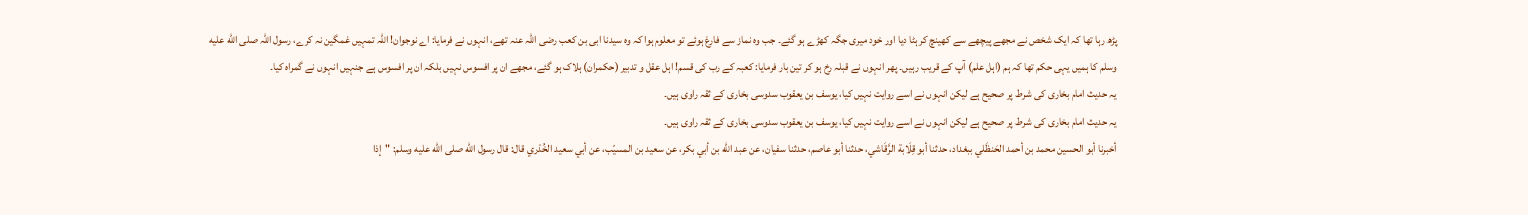پڑھ رہا تھا کہ ایک شخص نے مجھے پیچھے سے کھینچ کر ہٹا دیا اور خود میری جگہ کھڑے ہو گئے۔ جب وہ نماز سے فارغ ہوئے تو معلوم ہوا کہ وہ سیدنا ابی بن کعب رضی اللہ عنہ تھے، انہوں نے فرمایا: اے نوجوان! اللہ تمہیں غمگین نہ کرے، رسول اللہ صلى الله عليه وسلم کا ہمیں یہی حکم تھا کہ ہم (اہل علم) آپ کے قریب رہیں۔ پھر انہوں نے قبلہ رخ ہو کر تین بار فرمایا: کعبہ کے رب کی قسم! اہل عقل و تدبیر (حکمران) ہلاک ہو گئے، مجھے ان پر افسوس نہیں بلکہ ان پر افسوس ہے جنہیں انہوں نے گمراہ کیا۔
یہ حدیث امام بخاری کی شرط پر صحیح ہے لیکن انہوں نے اسے روایت نہیں کیا، یوسف بن یعقوب سدوسی بخاری کے ثقہ راوی ہیں۔
یہ حدیث امام بخاری کی شرط پر صحیح ہے لیکن انہوں نے اسے روایت نہیں کیا، یوسف بن یعقوب سدوسی بخاری کے ثقہ راوی ہیں۔
أخبرنا أبو الحسين محمد بن أحمد الحَنظَلي ببغداد، حدثنا أبو قِلَابة الرَّقَاشي، حدثنا أبو عاصم، حدثنا سفيان، عن عبد الله بن أبي بكر، عن سعيد بن المسيّب، عن أبي سعيد الخُدْري قال: قال رسول الله صلى الله عليه وسلم: "إذا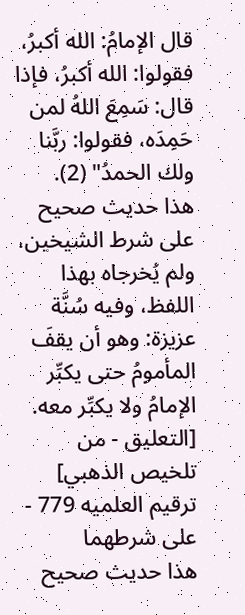قال الإمامُ: الله أكبرُ، فقولوا: الله أكبرُ، فإذا قال: سَمِعَ اللهُ لمن حَمِدَه، فقولوا: ربَّنا ولك الحمدُ" (2).
هذا حديث صحيح على شرط الشيخين، ولم يُخرجاه بهذا اللفظ، وفيه سُنَّة عزيزة: وهو أن يقفَ المأمومُ حتى يكبِّر الإمامُ ولا يكبِّر معه.
[التعليق - من تلخيص الذهبي] ترقيم العلميه 779 - على شرطهما
هذا حديث صحيح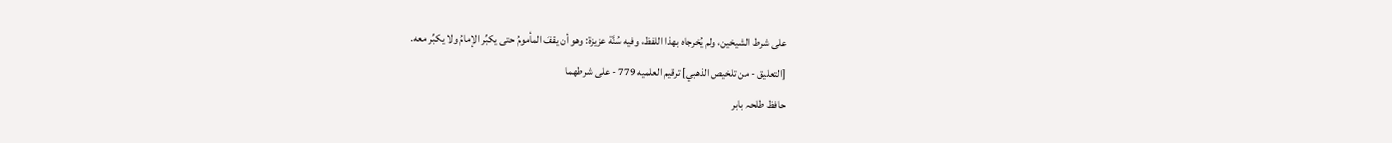على شرط الشيخين، ولم يُخرجاه بهذا اللفظ، وفيه سُنَّة عزيزة: وهو أن يقفَ المأمومُ حتى يكبِّر الإمامُ ولا يكبِّر معه.
[التعليق - من تلخيص الذهبي] ترقيم العلميه 779 - على شرطهما
حافظ طلحہ بابر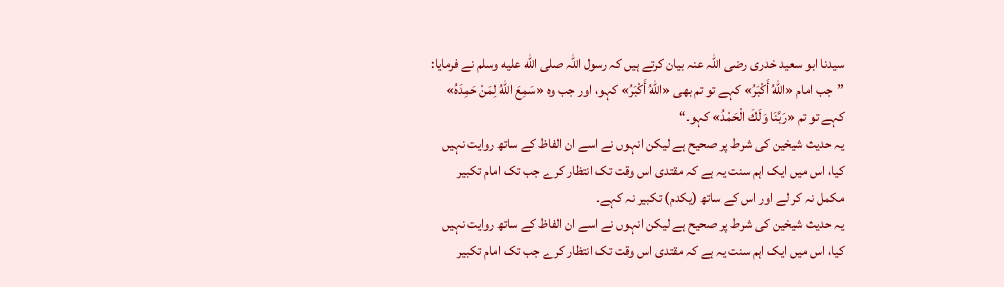سیدنا ابو سعید خدری رضی اللہ عنہ بیان کرتے ہیں کہ رسول اللہ صلى الله عليه وسلم نے فرمایا: ”جب امام «اللّٰهُ أَكْبَرُ» کہے تو تم بھی «اللّٰهُ أَكْبَرُ» کہو، اور جب وہ «سَمِعَ اللّٰهُ لِمَنْ حَمِدَهُ» کہے تو تم «رَبَّنَا وَلَكَ الْحَمْدُ» کہو۔“
یہ حدیث شیخین کی شرط پر صحیح ہے لیکن انہوں نے اسے ان الفاظ کے ساتھ روایت نہیں کیا، اس میں ایک اہم سنت یہ ہے کہ مقتدی اس وقت تک انتظار کرے جب تک امام تکبیر مکمل نہ کر لے اور اس کے ساتھ (یکدم) تکبیر نہ کہے۔
یہ حدیث شیخین کی شرط پر صحیح ہے لیکن انہوں نے اسے ان الفاظ کے ساتھ روایت نہیں کیا، اس میں ایک اہم سنت یہ ہے کہ مقتدی اس وقت تک انتظار کرے جب تک امام تکبیر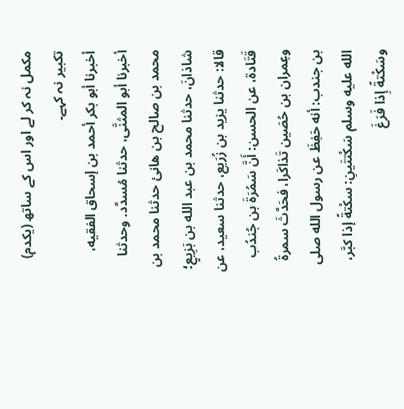مکمل نہ کر لے اور اس کے ساتھ (یکدم) تکبیر نہ کہے۔
أخبرنا أبو بكر أحمد بن إسحاق الفقيه، أخبرنا أبو المثنَّى، حدثنا مُسدَّد. وحدثنا محمد بن صالح بن هانئ حدثنا محمد بن شاذانَ، حدثنا محمد بن عبد الله بن بَزِيعٍ؛ قالا: حدثنا يزيد بن زُرَيع، حدثنا سعيد، عن قَتَادة، عن الحسن: أَنَّ سَمُرَةَ بن جُندُب وعِمران بن حُصَين تَذاكَرا، فحَدَّثَ سمرةُ بن جندب: أنه حَفِظَ عن رسول الله صلى الله عليه وسلم سَكْتتَينِ: سكْتةً إذا كبَّر، وسَكْتةً إِذا فَرَغَ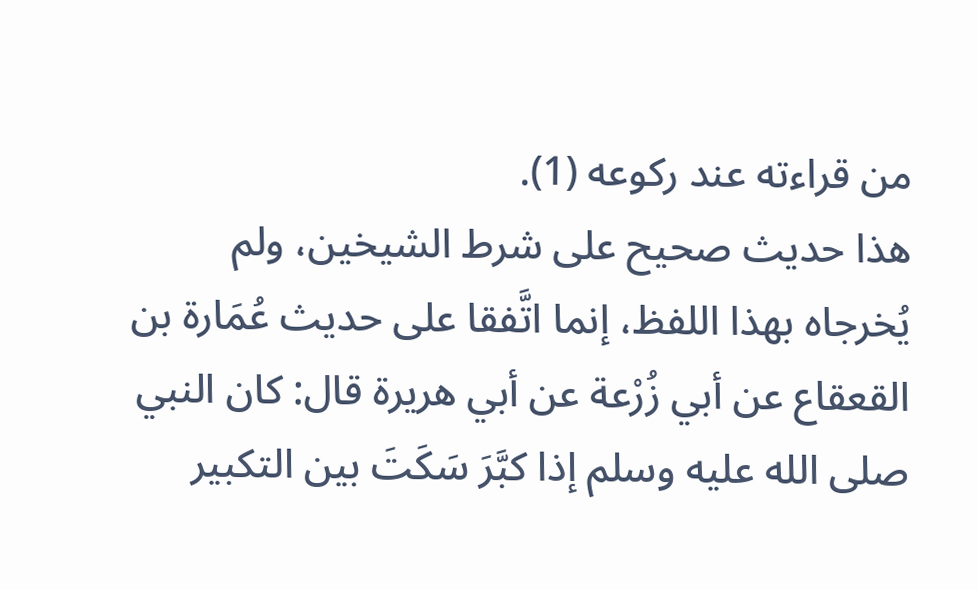من قراءته عند ركوعه (1).
هذا حديث صحيح على شرط الشيخين، ولم يُخرجاه بهذا اللفظ، إنما اتَّفقا على حديث عُمَارة بن القعقاع عن أبي زُرْعة عن أبي هريرة قال: كان النبي صلى الله عليه وسلم إذا كبَّرَ سَكَتَ بين التكبير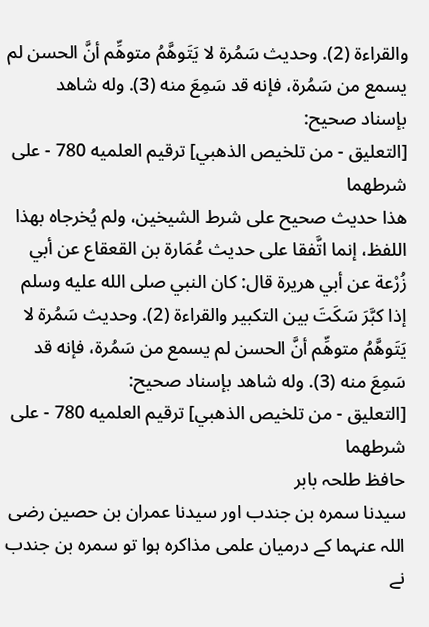والقراءة (2). وحديث سَمُرة لا يَتَوهَّمُ متوهِّم أنَّ الحسن لم يسمع من سَمُرة، فإنه قد سَمِعَ منه (3). وله شاهد بإسناد صحيح:
[التعليق - من تلخيص الذهبي] ترقيم العلميه 780 - على شرطهما
هذا حديث صحيح على شرط الشيخين، ولم يُخرجاه بهذا اللفظ، إنما اتَّفقا على حديث عُمَارة بن القعقاع عن أبي زُرْعة عن أبي هريرة قال: كان النبي صلى الله عليه وسلم إذا كبَّرَ سَكَتَ بين التكبير والقراءة (2). وحديث سَمُرة لا يَتَوهَّمُ متوهِّم أنَّ الحسن لم يسمع من سَمُرة، فإنه قد سَمِعَ منه (3). وله شاهد بإسناد صحيح:
[التعليق - من تلخيص الذهبي] ترقيم العلميه 780 - على شرطهما
حافظ طلحہ بابر
سیدنا سمرہ بن جندب اور سیدنا عمران بن حصین رضی اللہ عنہما کے درمیان علمی مذاکرہ ہوا تو سمرہ بن جندب نے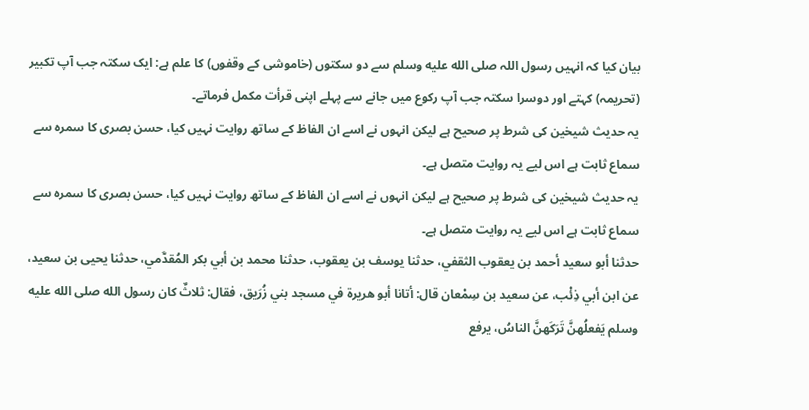بیان کیا کہ انہیں رسول اللہ صلى الله عليه وسلم سے دو سکتوں (خاموشی کے وقفوں) کا علم ہے: ایک سکتہ جب آپ تکبیر (تحریمہ) کہتے اور دوسرا سکتہ جب آپ رکوع میں جانے سے پہلے اپنی قرأت مکمل فرماتے۔
یہ حدیث شیخین کی شرط پر صحیح ہے لیکن انہوں نے اسے ان الفاظ کے ساتھ روایت نہیں کیا، حسن بصری کا سمرہ سے سماع ثابت ہے اس لیے یہ روایت متصل ہے۔
یہ حدیث شیخین کی شرط پر صحیح ہے لیکن انہوں نے اسے ان الفاظ کے ساتھ روایت نہیں کیا، حسن بصری کا سمرہ سے سماع ثابت ہے اس لیے یہ روایت متصل ہے۔
حدثنا أبو سعيد أحمد بن يعقوب الثقفي، حدثنا يوسف بن يعقوب، حدثنا محمد بن أبي بكر المُقدَّمي، حدثنا يحيى بن سعيد، عن ابن أبي ذِئْب، عن سعيد بن سِمْعان قال: أتانا أبو هريرة في مسجد بني زُرَيق، فقال: ثلاثٌ كان رسول الله صلى الله عليه وسلم يَفعلُهنَّ تَرَكَهنَّ الناسُ، يرفع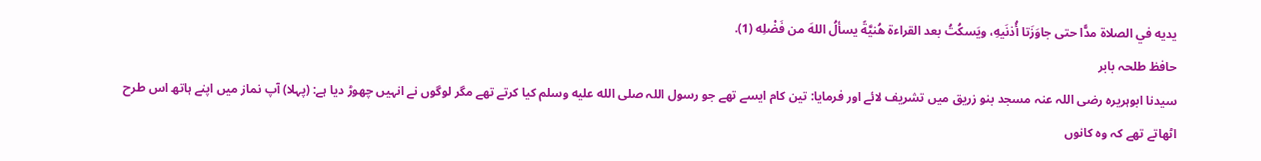يديه في الصلاة مدًّا حتى جاوَزَتا أُذنَيهِ، ويَسكُتُ بعد القراءة هُنيَّةً يسألُ اللهَ من فَضْلِه (1).
حافظ طلحہ بابر
سیدنا ابوہریرہ رضی اللہ عنہ مسجد بنو زریق میں تشریف لائے اور فرمایا: تین کام ایسے تھے جو رسول اللہ صلى الله عليه وسلم کیا کرتے تھے مگر لوگوں نے انہیں چھوڑ دیا ہے: (پہلا) آپ نماز میں اپنے ہاتھ اس طرح اٹھاتے تھے کہ وہ کانوں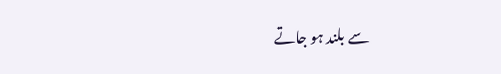سے بلند ہو جاتے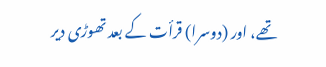تھے، اور (دوسرا) قرأت کے بعد تھوڑی دیر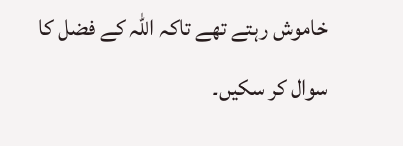خاموش رہتے تھے تاکہ اللہ کے فضل کا سوال کر سکیں۔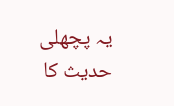یہ پچھلی حدیث کا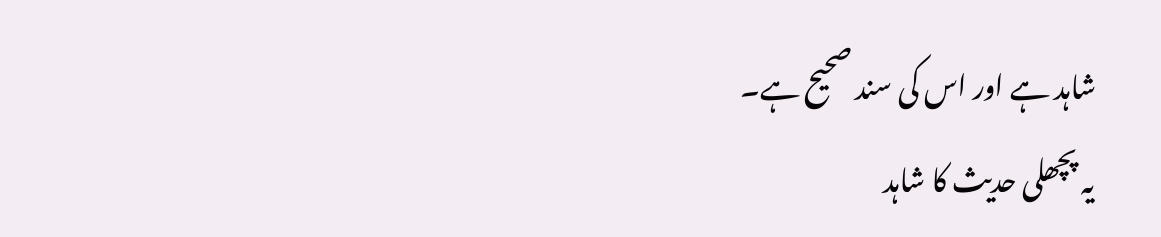شاہد ہے اور اس کی سند صحیح ہے۔
یہ پچھلی حدیث کا شاہد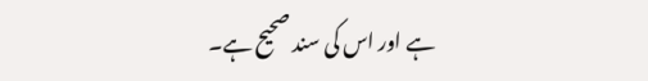ہے اور اس کی سند صحیح ہے۔